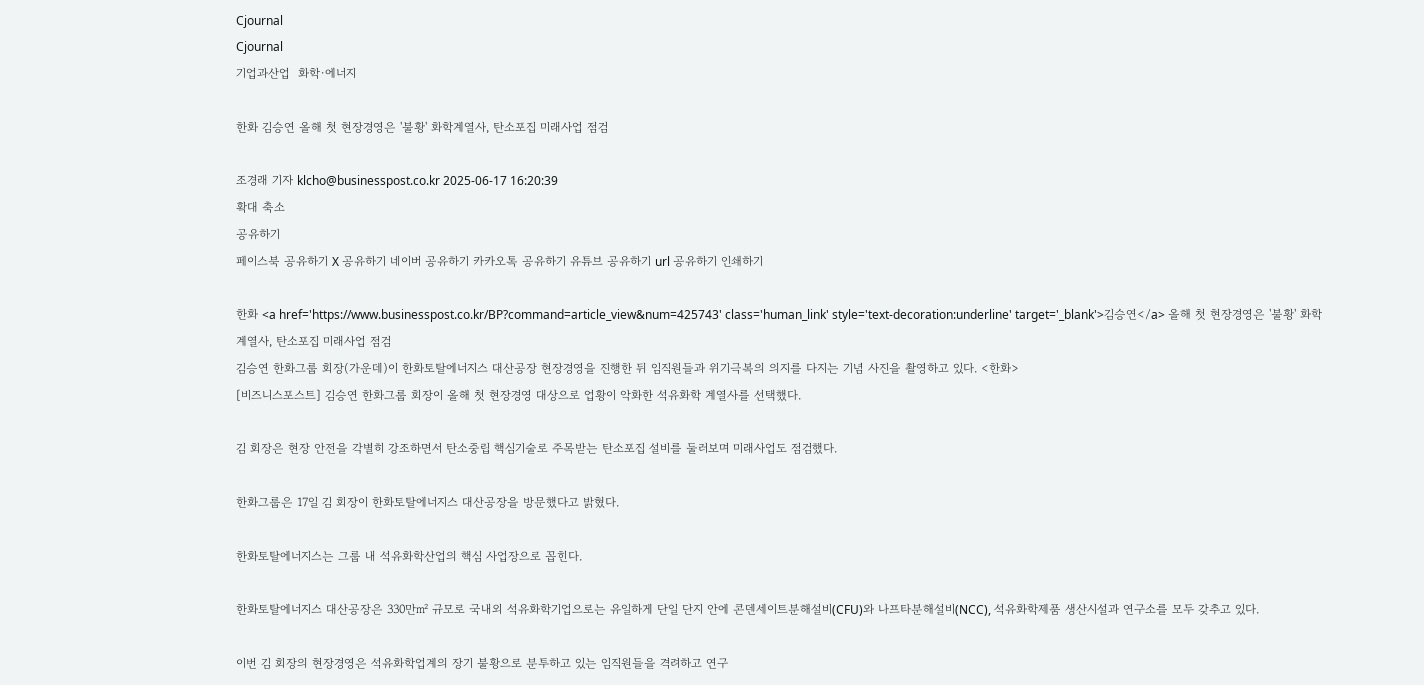Cjournal
Cjournal
기업과산업  화학·에너지

한화 김승연 올해 첫 현장경영은 '불황' 화학계열사, 탄소포집 미래사업 점검

조경래 기자 klcho@businesspost.co.kr 2025-06-17 16:20:39
확대 축소
공유하기
페이스북 공유하기 X 공유하기 네이버 공유하기 카카오톡 공유하기 유튜브 공유하기 url 공유하기 인쇄하기

한화 <a href='https://www.businesspost.co.kr/BP?command=article_view&num=425743' class='human_link' style='text-decoration:underline' target='_blank'>김승연</a> 올해 첫 현장경영은 '불황' 화학계열사, 탄소포집 미래사업 점검
김승연 한화그룹 회장(가운데)이 한화토탈에너지스 대산공장 현장경영을 진행한 뒤 임직원들과 위기극복의 의지를 다지는 기념 사진을 촬영하고 있다. <한화>
[비즈니스포스트] 김승연 한화그룹 회장이 올해 첫 현장경영 대상으로 업황이 악화한 석유화학 계열사를 선택했다.

김 회장은 현장 안전을 각별히 강조하면서 탄소중립 핵심기술로 주목받는 탄소포집 설비를 둘러보며 미래사업도 점검했다.

한화그룹은 17일 김 회장이 한화토탈에너지스 대산공장을 방문했다고 밝혔다.

한화토탈에너지스는 그룹 내 석유화학산업의 핵심 사업장으로 꼽힌다.

한화토탈에너지스 대산공장은 330만㎡ 규모로 국내외 석유화학기업으로는 유일하게 단일 단지 안에 콘덴세이트분해설비(CFU)와 나프타분해설비(NCC), 석유화학제품 생산시설과 연구소를 모두 갖추고 있다.

이번 김 회장의 현장경영은 석유화학업계의 장기 불황으로 분투하고 있는 임직원들을 격려하고 연구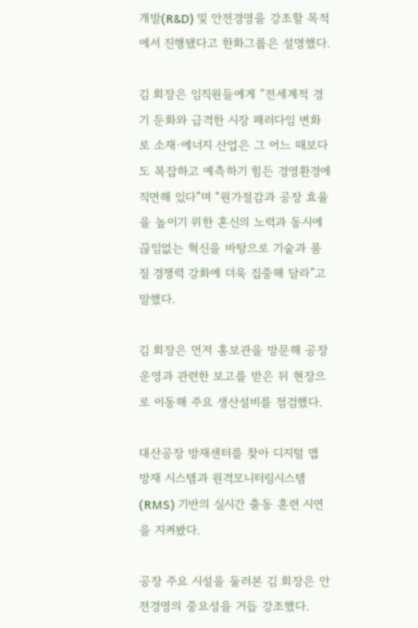개발(R&D) 및 안전경영을 강조할 목적에서 진행됐다고 한화그룹은 설명했다.

김 회장은 임직원들에게 “전세계적 경기 둔화와 급격한 시장 패러다임 변화로 소재·에너지 산업은 그 어느 때보다도 복잡하고 예측하기 힘든 경영환경에 직면해 있다”며 “원가절감과 공장 효율을 높이기 위한 혼신의 노력과 동시에 끊임없는 혁신을 바탕으로 기술과 품질 경쟁력 강화에 더욱 집중해 달라”고 말했다.

김 회장은 먼저 홍보관을 방문해 공장 운영과 관련한 보고를 받은 뒤 현장으로 이동해 주요 생산설비를 점검했다.

대산공장 방재센터를 찾아 디지털 맵 방재 시스템과 원격모니터링시스템(RMS) 기반의 실시간 출동 훈련 시연을 지켜봤다.

공장 주요 시설을 둘러본 김 회장은 안전경영의 중요성을 거듭 강조했다.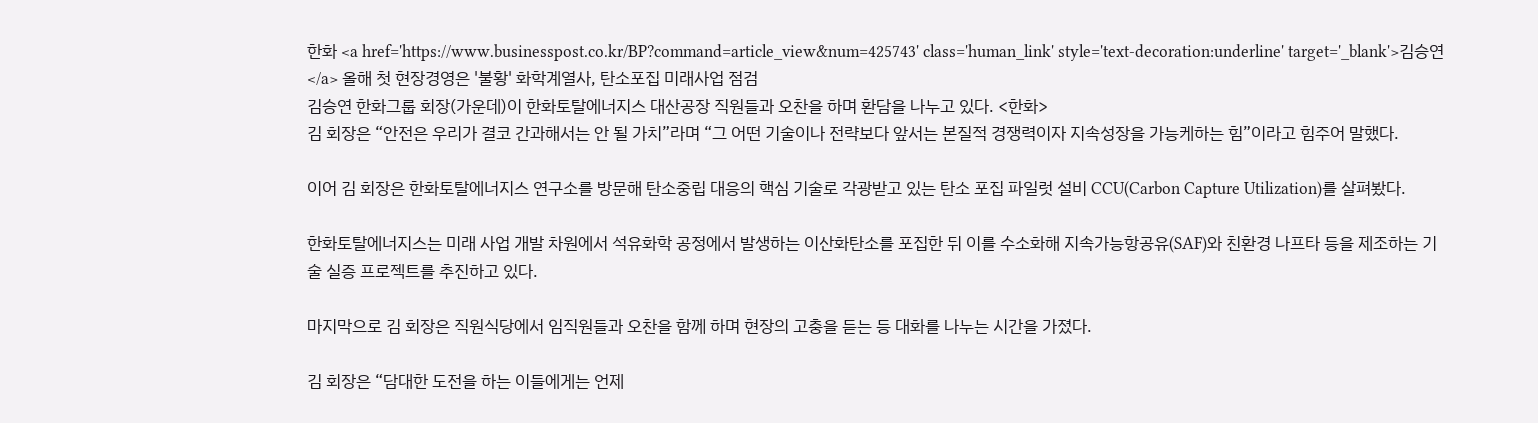한화 <a href='https://www.businesspost.co.kr/BP?command=article_view&num=425743' class='human_link' style='text-decoration:underline' target='_blank'>김승연</a> 올해 첫 현장경영은 '불황' 화학계열사, 탄소포집 미래사업 점검
김승연 한화그룹 회장(가운데)이 한화토탈에너지스 대산공장 직원들과 오찬을 하며 환담을 나누고 있다. <한화>
김 회장은 “안전은 우리가 결코 간과해서는 안 될 가치”라며 “그 어떤 기술이나 전략보다 앞서는 본질적 경쟁력이자 지속성장을 가능케하는 힘”이라고 힘주어 말했다.

이어 김 회장은 한화토탈에너지스 연구소를 방문해 탄소중립 대응의 핵심 기술로 각광받고 있는 탄소 포집 파일럿 설비 CCU(Carbon Capture Utilization)를 살펴봤다.

한화토탈에너지스는 미래 사업 개발 차원에서 석유화학 공정에서 발생하는 이산화탄소를 포집한 뒤 이를 수소화해 지속가능항공유(SAF)와 친환경 나프타 등을 제조하는 기술 실증 프로젝트를 추진하고 있다.

마지막으로 김 회장은 직원식당에서 임직원들과 오찬을 함께 하며 현장의 고충을 듣는 등 대화를 나누는 시간을 가졌다.

김 회장은 “담대한 도전을 하는 이들에게는 언제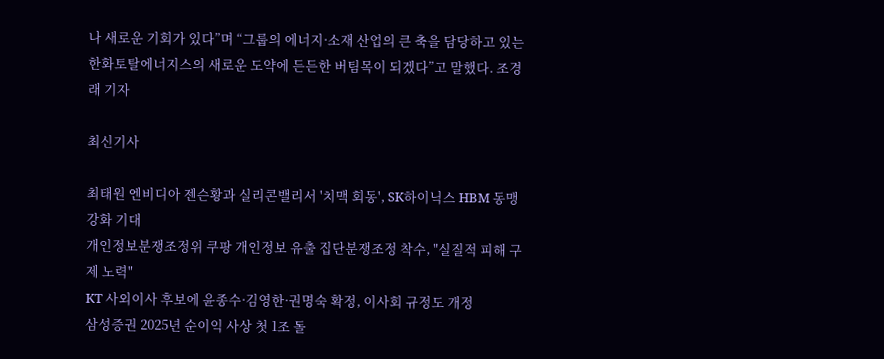나 새로운 기회가 있다”며 “그룹의 에너지·소재 산업의 큰 축을 담당하고 있는 한화토탈에너지스의 새로운 도약에 든든한 버팀목이 되겠다”고 말했다. 조경래 기자

최신기사

최태원 엔비디아 젠슨황과 실리콘밸리서 '치맥 회동', SK하이닉스 HBM 동맹 강화 기대
개인정보분쟁조정위 쿠팡 개인정보 유출 집단분쟁조정 착수, "실질적 피해 구제 노력"
KT 사외이사 후보에 윤종수·김영한·권명숙 확정, 이사회 규정도 개정
삼성증권 2025년 순이익 사상 첫 1조 돌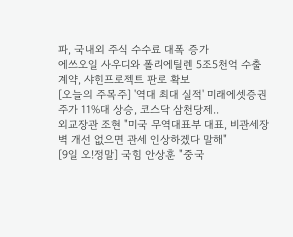파, 국내외 주식 수수료 대폭 증가
에쓰오일 사우디와 폴리에틸렌 5조5천억 수출 계약, 샤힌프로젝트 판로 확보
[오늘의 주목주] '역대 최대 실적' 미래에셋증권 주가 11%대 상승, 코스닥 삼천당제..
외교장관 조현 "미국 무역대표부 대표, 비관세장벽 개선 없으면 관세 인상하겠다 말해"
[9일 오!정말] 국힘 안상훈 "중국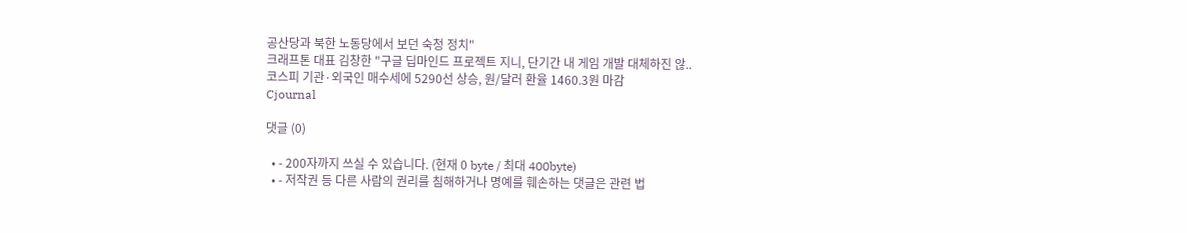공산당과 북한 노동당에서 보던 숙청 정치"
크래프톤 대표 김창한 "구글 딥마인드 프로젝트 지니, 단기간 내 게임 개발 대체하진 않..
코스피 기관·외국인 매수세에 5290선 상승, 원/달러 환율 1460.3원 마감
Cjournal

댓글 (0)

  • - 200자까지 쓰실 수 있습니다. (현재 0 byte / 최대 400byte)
  • - 저작권 등 다른 사람의 권리를 침해하거나 명예를 훼손하는 댓글은 관련 법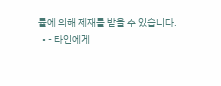률에 의해 제재를 받을 수 있습니다.
  • - 타인에게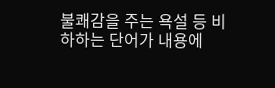불쾌감을 주는 욕설 등 비하하는 단어가 내용에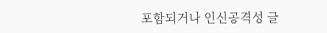포함되거나 인신공격성 글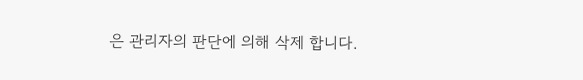은 관리자의 판단에 의해 삭제 합니다.